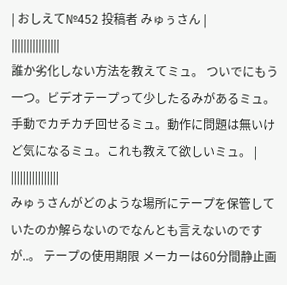| おしえて№452 投稿者 みゅぅさん |
||||||||||||||||
誰か劣化しない方法を教えてミュ。 ついでにもう一つ。ビデオテープって少したるみがあるミュ。手動でカチカチ回せるミュ。動作に問題は無いけど気になるミュ。これも教えて欲しいミュ。 |
||||||||||||||||
みゅぅさんがどのような場所にテープを保管していたのか解らないのでなんとも言えないのですが..。 テープの使用期限 メーカーは60分間静止画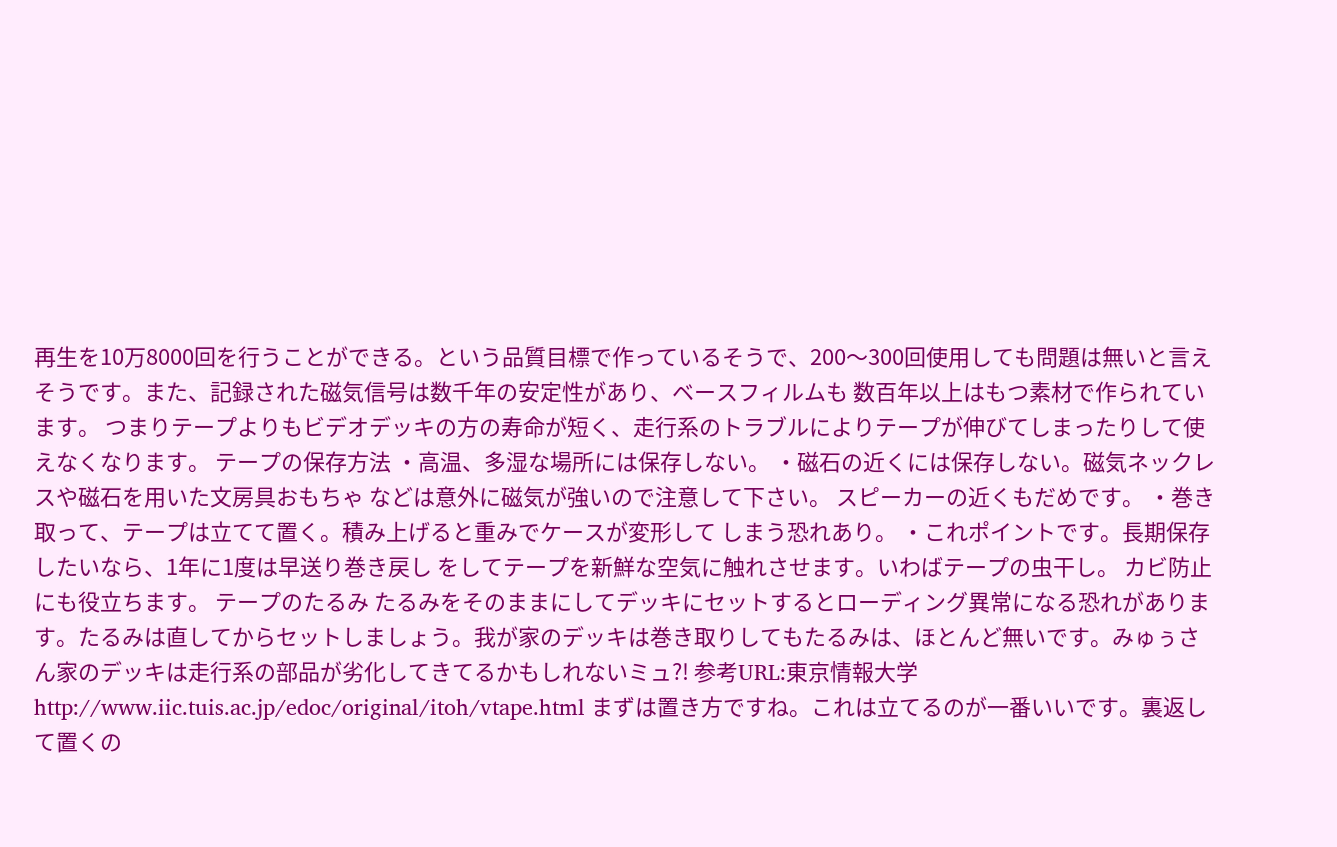再生を10万8000回を行うことができる。という品質目標で作っているそうで、200〜300回使用しても問題は無いと言えそうです。また、記録された磁気信号は数千年の安定性があり、ベースフィルムも 数百年以上はもつ素材で作られています。 つまりテープよりもビデオデッキの方の寿命が短く、走行系のトラブルによりテープが伸びてしまったりして使えなくなります。 テープの保存方法 ・高温、多湿な場所には保存しない。 ・磁石の近くには保存しない。磁気ネックレスや磁石を用いた文房具おもちゃ などは意外に磁気が強いので注意して下さい。 スピーカーの近くもだめです。 ・巻き取って、テープは立てて置く。積み上げると重みでケースが変形して しまう恐れあり。 ・これポイントです。長期保存したいなら、1年に1度は早送り巻き戻し をしてテープを新鮮な空気に触れさせます。いわばテープの虫干し。 カビ防止にも役立ちます。 テープのたるみ たるみをそのままにしてデッキにセットするとローディング異常になる恐れがあります。たるみは直してからセットしましょう。我が家のデッキは巻き取りしてもたるみは、ほとんど無いです。みゅぅさん家のデッキは走行系の部品が劣化してきてるかもしれないミュ?! 参考URL:東京情報大学 http://www.iic.tuis.ac.jp/edoc/original/itoh/vtape.html まずは置き方ですね。これは立てるのが一番いいです。裏返して置くの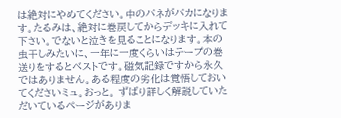は絶対にやめてください。中のバネがバカになります。たるみは、絶対に巻戻してからデッキに入れて下さい。でないと泣きを見ることになります。本の虫干しみたいに、一年に一度くらいはテープの巻送りをするとベストです。磁気記録ですから永久ではありません。ある程度の劣化は覚悟しておいてくださいミュ。おっと。 ずばり詳しく解説していただいているページがありま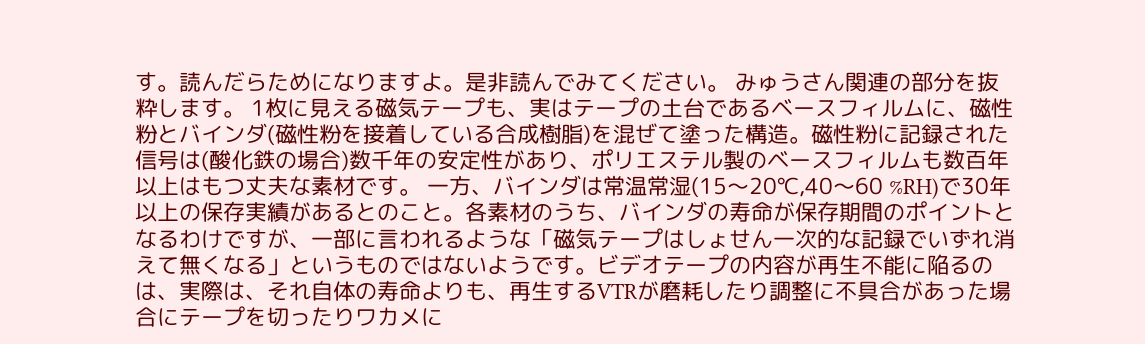す。読んだらためになりますよ。是非読んでみてください。 みゅうさん関連の部分を抜粋します。 1枚に見える磁気テープも、実はテープの土台であるベースフィルムに、磁性粉とバインダ(磁性粉を接着している合成樹脂)を混ぜて塗った構造。磁性粉に記録された信号は(酸化鉄の場合)数千年の安定性があり、ポリエステル製のベースフィルムも数百年以上はもつ丈夫な素材です。 一方、バインダは常温常湿(15〜20℃,40〜60 %RH)で30年以上の保存実績があるとのこと。各素材のうち、バインダの寿命が保存期間のポイントとなるわけですが、一部に言われるような「磁気テープはしょせん一次的な記録でいずれ消えて無くなる」というものではないようです。ビデオテープの内容が再生不能に陥るのは、実際は、それ自体の寿命よりも、再生するVTRが磨耗したり調整に不具合があった場合にテープを切ったりワカメに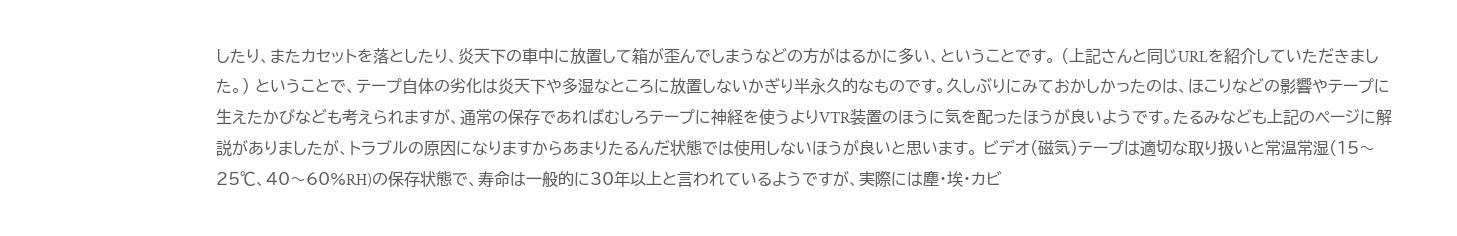したり、またカセットを落としたり、炎天下の車中に放置して箱が歪んでしまうなどの方がはるかに多い、ということです。 (上記さんと同じURLを紹介していただきました。) ということで、テープ自体の劣化は炎天下や多湿なところに放置しないかぎり半永久的なものです。久しぶりにみておかしかったのは、ほこりなどの影響やテープに生えたかびなども考えられますが、通常の保存であればむしろテープに神経を使うよりVTR装置のほうに気を配ったほうが良いようです。たるみなども上記のページに解説がありましたが、トラブルの原因になりますからあまりたるんだ状態では使用しないほうが良いと思います。 ビデオ(磁気)テープは適切な取り扱いと常温常湿(15〜25℃、40〜60%RH)の保存状態で、寿命は一般的に30年以上と言われているようですが、実際には塵・埃・カビ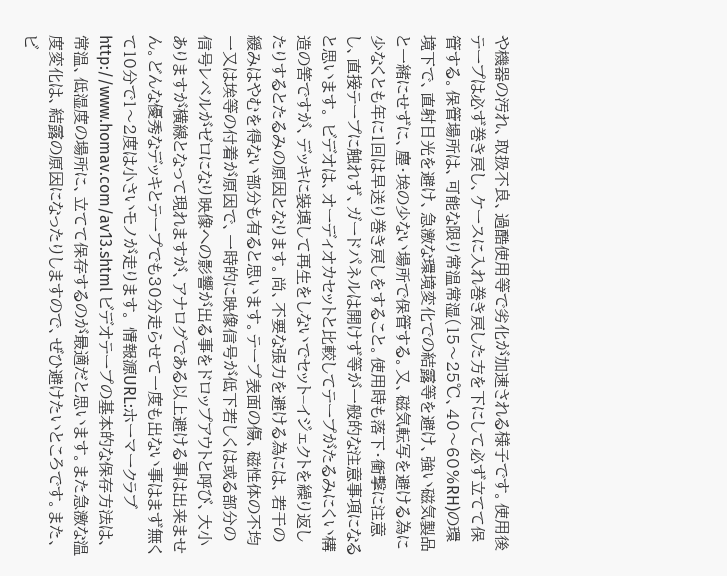や機器の汚れ、取扱不良、過酷使用等で劣化が加速される様子です。使用後テープは必ず巻き戻し、ケースに入れ巻き戻した方を下にして必ず立てて保管する。保管場所は、可能な限り常温常湿(15〜25℃、40〜60%RH)の環境下で、直射日光を避け、急激な環境変化での結露等を避け、強い磁気製品と一緒にせずに、塵・埃の少ない場所で保管する。又、磁気転写を避ける為に少なくとも年に1回は早送り巻き戻しをすること。使用時も落下・衝撃に注意し、直接テープに触れず、ガードパネルは開けず等が一般的な注意事項になると思います。 ビデオは、オーディオカセットと比較してテープがたるみにくい構造の筈ですが、デッキに装填して再生をしないでセット−イジェクトを繰り返したりするとたるみの原因となります。尚、不要な張力を避ける為には、若干の緩みはやむを得ない部分も有ると思います。テープ表面の傷、磁性体の不均一又は埃等の付着が原因で、一時的に映像信号が低下若しくは或る部分の信号レベルがゼロになり映像への影響が出る事をドロップアウトと呼び、大小ありますが横線となって現れますが、アナログである以上避ける事は出来ません。どんな優秀なデッキとテープでも30分走らせて一度も出ない事はまず無くて10分で1〜2度は小さいモノが走ります。 情報源URL:ホーマークラブ http://www.homav.com/av13.shtml ビデオテープの基本的な保存方法は、常温、低湿度の場所に、立てて保存するのが最適だと思います。また急激な温度変化は、結露の原因になったりしますので、ぜひ避けたいところです。また、ビ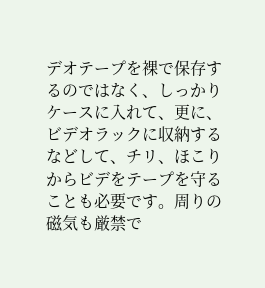デオテープを裸で保存するのではなく、しっかりケースに入れて、更に、ビデオラックに収納するなどして、チリ、ほこりからビデをテープを守ることも必要です。周りの磁気も厳禁で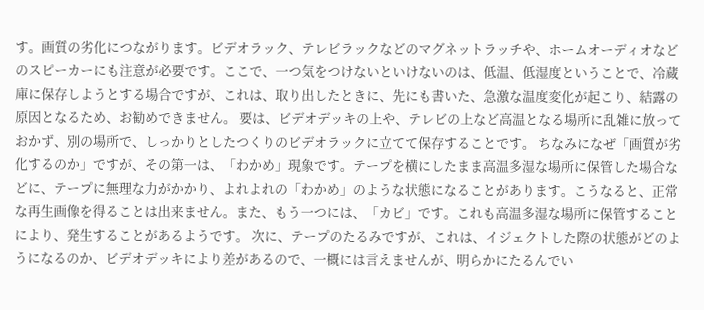す。画質の劣化につながります。ビデオラック、テレビラックなどのマグネットラッチや、ホームオーディオなどのスピーカーにも注意が必要です。ここで、一つ気をつけないといけないのは、低温、低湿度ということで、冷蔵庫に保存しようとする場合ですが、これは、取り出したときに、先にも書いた、急激な温度変化が起こり、結露の原因となるため、お勧めできません。 要は、ビデオデッキの上や、テレビの上など高温となる場所に乱雑に放っておかず、別の場所で、しっかりとしたつくりのビデオラックに立てて保存することです。 ちなみになぜ「画質が劣化するのか」ですが、その第一は、「わかめ」現象です。テープを横にしたまま高温多湿な場所に保管した場合などに、テープに無理な力がかかり、よれよれの「わかめ」のような状態になることがあります。こうなると、正常な再生画像を得ることは出来ません。また、もう一つには、「カビ」です。これも高温多湿な場所に保管することにより、発生することがあるようです。 次に、テープのたるみですが、これは、イジェクトした際の状態がどのようになるのか、ビデオデッキにより差があるので、一概には言えませんが、明らかにたるんでい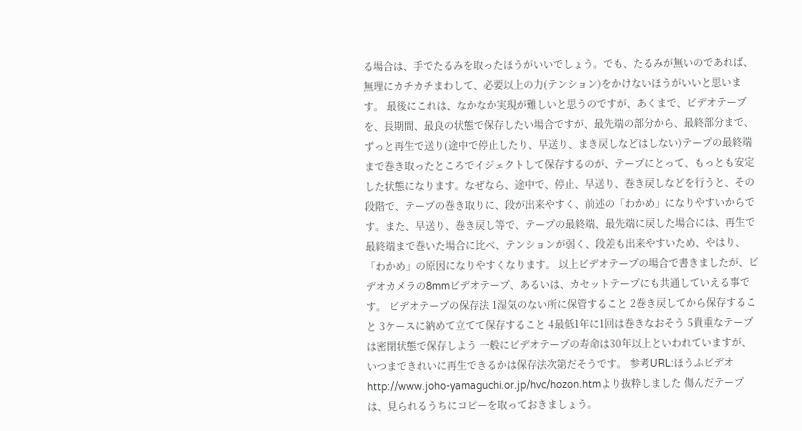る場合は、手でたるみを取ったほうがいいでしょう。でも、たるみが無いのであれば、無理にカチカチまわして、必要以上の力(テンション)をかけないほうがいいと思います。 最後にこれは、なかなか実現が難しいと思うのですが、あくまで、ビデオテープを、長期間、最良の状態で保存したい場合ですが、最先端の部分から、最終部分まで、ずっと再生で送り(途中で停止したり、早送り、まき戻しなどはしない)テープの最終端まで巻き取ったところでイジェクトして保存するのが、テープにとって、もっとも安定した状態になります。なぜなら、途中で、停止、早送り、巻き戻しなどを行うと、その段階で、テープの巻き取りに、段が出来やすく、前述の「わかめ」になりやすいからです。また、早送り、巻き戻し等で、テープの最終端、最先端に戻した場合には、再生で最終端まで巻いた場合に比べ、テンションが弱く、段差も出来やすいため、やはり、「わかめ」の原因になりやすくなります。 以上ビデオテープの場合で書きましたが、ビデオカメラの8mmビデオテープ、あるいは、カセットテープにも共通していえる事です。 ビデオテープの保存法 1湿気のない所に保管すること 2巻き戻してから保存すること 3ケースに納めて立てて保存すること 4最低1年に1回は巻きなおそう 5貴重なテープは密閉状態で保存しよう 一般にビデオテープの寿命は30年以上といわれていますが、いつまできれいに再生できるかは保存法次第だそうです。 参考URL:ほうふビデオ http://www.joho-yamaguchi.or.jp/hvc/hozon.htmより抜粋しました 傷んだテープは、見られるうちにコピーを取っておきましょう。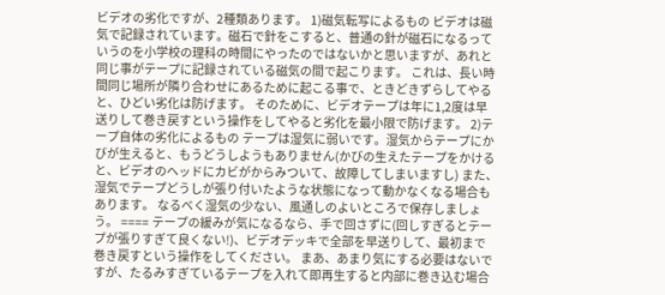ビデオの劣化ですが、2種類あります。 1)磁気転写によるもの ビデオは磁気で記録されています。磁石で針をこすると、普通の針が磁石になるっていうのを小学校の理科の時間にやったのではないかと思いますが、あれと同じ事がテープに記録されている磁気の間で起こります。 これは、長い時間同じ場所が隣り合わせにあるために起こる事で、ときどきずらしてやると、ひどい劣化は防げます。 そのために、ビデオテープは年に1,2度は早送りして巻き戻すという操作をしてやると劣化を最小限で防げます。 2)テープ自体の劣化によるもの テープは湿気に弱いです。湿気からテープにかびが生えると、もうどうしようもありません(かびの生えたテープをかけると、ビデオのヘッドにカビがからみついて、故障してしまいますし) また、湿気でテープどうしが張り付いたような状態になって動かなくなる場合もあります。 なるべく湿気の少ない、風通しのよいところで保存しましょう。 ==== テープの緩みが気になるなら、手で回さずに(回しすぎるとテープが張りすぎて良くない!)、ビデオデッキで全部を早送りして、最初まで巻き戻すという操作をしてください。 まあ、あまり気にする必要はないですが、たるみすぎているテープを入れて即再生すると内部に巻き込む場合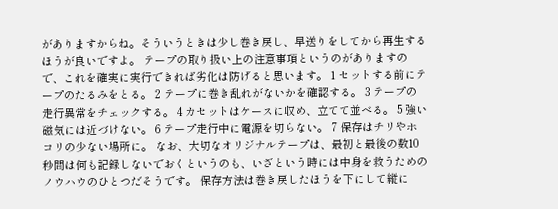がありますからね。そういうときは少し巻き戻し、早送りをしてから再生するほうが良いですよ。 テープの取り扱い上の注意事項というのがありますので、これを確実に実行できれば劣化は防げると思います。 1 セットする前にテープのたるみをとる。 2 テープに巻き乱れがないかを確認する。 3 テープの走行異常をチェックする。 4 カセットはケースに収め、立てて並べる。 5 強い磁気には近づけない。 6 テープ走行中に電源を切らない。 7 保存はチリやホコリの少ない場所に。 なお、大切なオリジナルテープは、最初と最後の数10秒間は何も記録しないでおくというのも、いざという時には中身を救うためのノウハウのひとつだそうです。 保存方法は巻き戻したほうを下にして縦に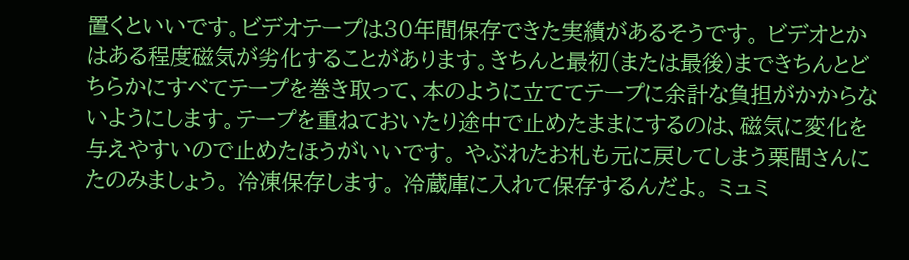置くといいです。ビデオテープは30年間保存できた実績があるそうです。 ビデオとかはある程度磁気が劣化することがあります。きちんと最初(または最後)まできちんとどちらかにすべてテープを巻き取って、本のように立ててテープに余計な負担がかからないようにします。テープを重ねておいたり途中で止めたままにするのは、磁気に変化を与えやすいので止めたほうがいいです。 やぶれたお札も元に戻してしまう栗間さんにたのみましょう。 冷凍保存します。 冷蔵庫に入れて保存するんだよ。 ミュミ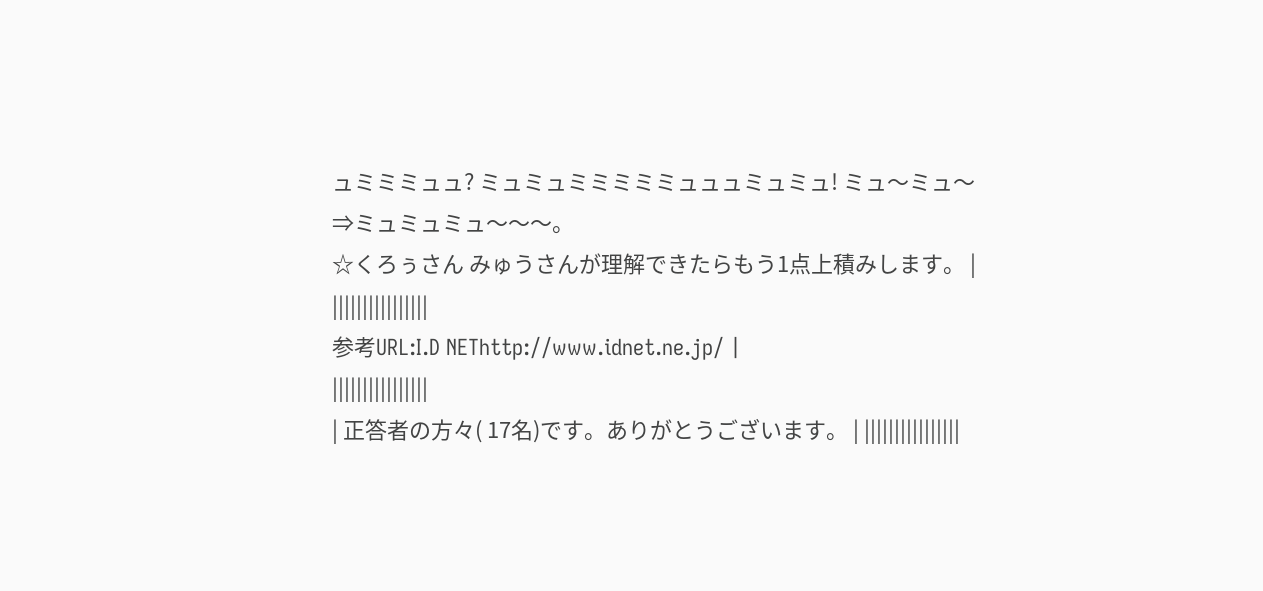ュミミミュュ? ミュミュミミミミミュュュミュミュ! ミュ〜ミュ〜⇒ミュミュミュ〜〜〜。
☆くろぅさん みゅうさんが理解できたらもう1点上積みします。 |
||||||||||||||||
参考URL:I.D NEThttp://www.idnet.ne.jp/ |
||||||||||||||||
| 正答者の方々( 17名)です。ありがとうございます。 | ||||||||||||||||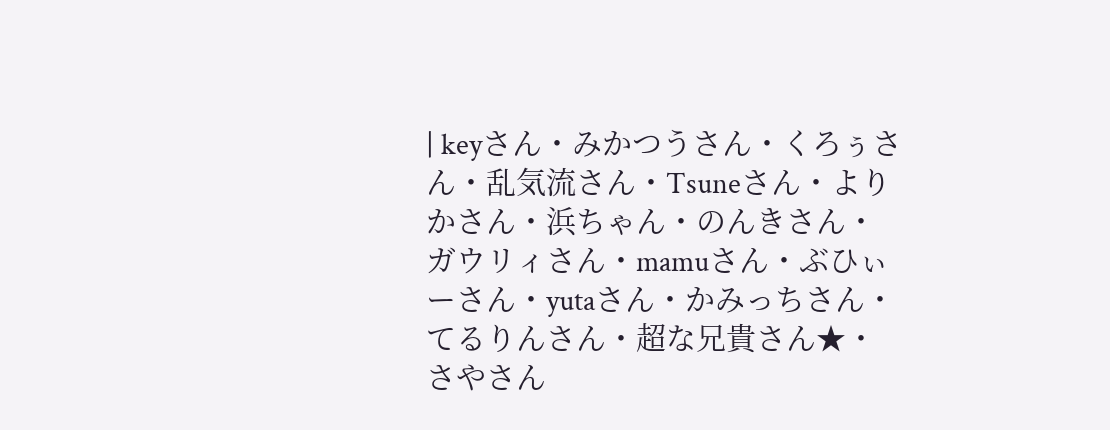| keyさん・みかつうさん・くろぅさん・乱気流さん・Tsuneさん・よりかさん・浜ちゃん・のんきさん・ガウリィさん・mamuさん・ぶひぃーさん・yutaさん・かみっちさん・てるりんさん・超な兄貴さん★・さやさん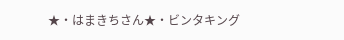★・はまきちさん★・ビンタキング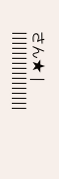さん★ | ||||||||||||||||